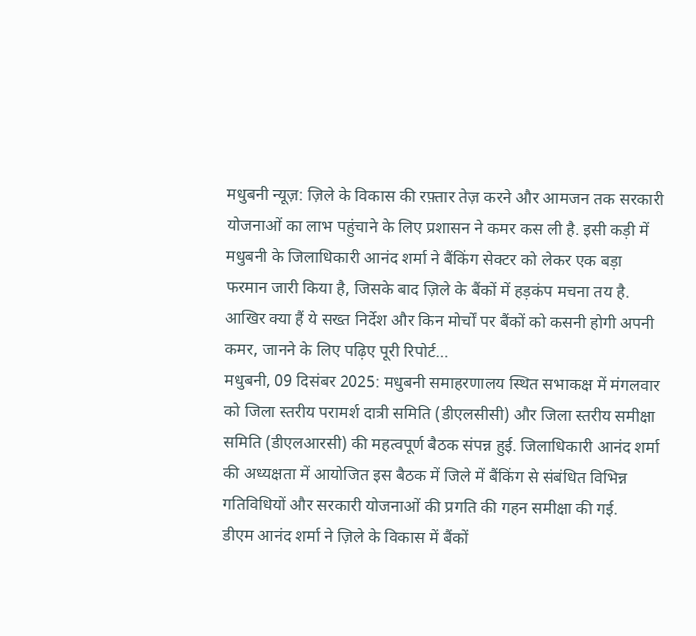मधुबनी न्यूज़: ज़िले के विकास की रफ़्तार तेज़ करने और आमजन तक सरकारी योजनाओं का लाभ पहुंचाने के लिए प्रशासन ने कमर कस ली है. इसी कड़ी में मधुबनी के जिलाधिकारी आनंद शर्मा ने बैंकिंग सेक्टर को लेकर एक बड़ा फरमान जारी किया है, जिसके बाद ज़िले के बैंकों में हड़कंप मचना तय है. आखिर क्या हैं ये सख्त निर्देश और किन मोर्चों पर बैंकों को कसनी होगी अपनी कमर, जानने के लिए पढ़िए पूरी रिपोर्ट…
मधुबनी, 09 दिसंबर 2025: मधुबनी समाहरणालय स्थित सभाकक्ष में मंगलवार को जिला स्तरीय परामर्श दात्री समिति (डीएलसीसी) और जिला स्तरीय समीक्षा समिति (डीएलआरसी) की महत्वपूर्ण बैठक संपन्न हुई. जिलाधिकारी आनंद शर्मा की अध्यक्षता में आयोजित इस बैठक में जिले में बैंकिंग से संबंधित विभिन्न गतिविधियों और सरकारी योजनाओं की प्रगति की गहन समीक्षा की गई.
डीएम आनंद शर्मा ने ज़िले के विकास में बैंकों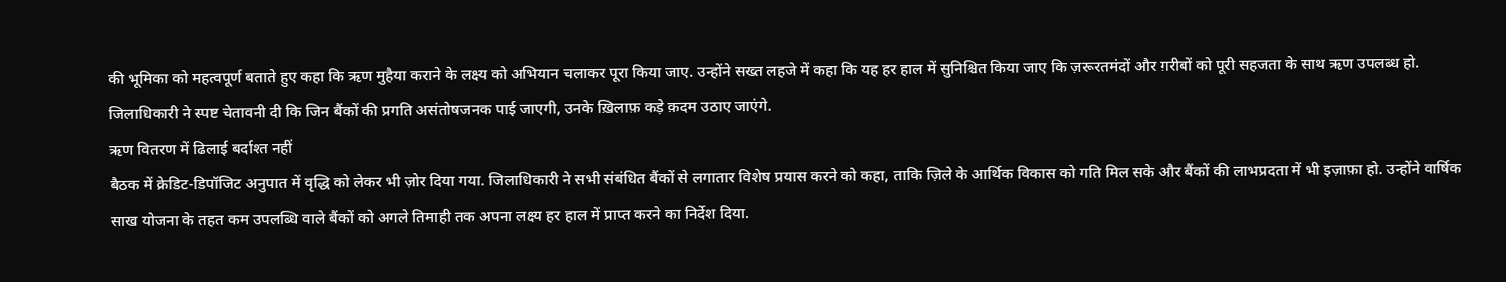की भूमिका को महत्वपूर्ण बताते हुए कहा कि ऋण मुहैया कराने के लक्ष्य को अभियान चलाकर पूरा किया जाए. उन्होंने सख्त लहजे में कहा कि यह हर हाल में सुनिश्चित किया जाए कि ज़रूरतमंदों और ग़रीबों को पूरी सहजता के साथ ऋण उपलब्ध हो. जिलाधिकारी ने स्पष्ट चेतावनी दी कि जिन बैंकों की प्रगति असंतोषजनक पाई जाएगी, उनके ख़िलाफ़ कड़े क़दम उठाए जाएंगे.
ऋण वितरण में ढिलाई बर्दाश्त नहीं
बैठक में क्रेडिट-डिपॉजिट अनुपात में वृद्धि को लेकर भी ज़ोर दिया गया. जिलाधिकारी ने सभी संबंधित बैंकों से लगातार विशेष प्रयास करने को कहा, ताकि ज़िले के आर्थिक विकास को गति मिल सके और बैंकों की लाभप्रदता में भी इज़ाफ़ा हो. उन्होंने वार्षिक साख योजना के तहत कम उपलब्धि वाले बैंकों को अगले तिमाही तक अपना लक्ष्य हर हाल में प्राप्त करने का निर्देश दिया.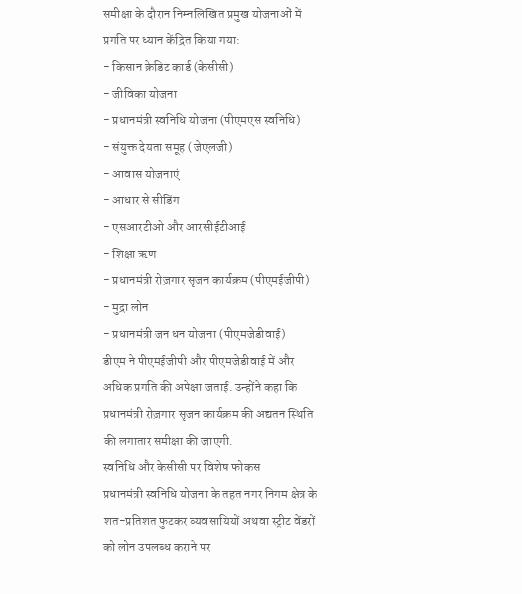समीक्षा के दौरान निम्नलिखित प्रमुख योजनाओं में प्रगति पर ध्यान केंद्रित किया गया:
- किसान क्रेडिट कार्ड (केसीसी)
- जीविका योजना
- प्रधानमंत्री स्वनिधि योजना (पीएमएस स्वनिधि)
- संयुक्त देयता समूह (जेएलजी)
- आवास योजनाएं
- आधार से सीडिंग
- एसआरटीओ और आरसीईटीआई
- शिक्षा ऋण
- प्रधानमंत्री रोज़गार सृजन कार्यक्रम (पीएमईजीपी)
- मुद्रा लोन
- प्रधानमंत्री जन धन योजना (पीएमजेडीवाई)
डीएम ने पीएमईजीपी और पीएमजेडीवाई में और अधिक प्रगति की अपेक्षा जताई. उन्होंने कहा कि प्रधानमंत्री रोज़गार सृजन कार्यक्रम की अद्यतन स्थिति की लगातार समीक्षा की जाएगी.
स्वनिधि और केसीसी पर विशेष फोकस
प्रधानमंत्री स्वनिधि योजना के तहत नगर निगम क्षेत्र के शत-प्रतिशत फुटकर व्यवसायियों अथवा स्ट्रीट वेंडरों को लोन उपलब्ध कराने पर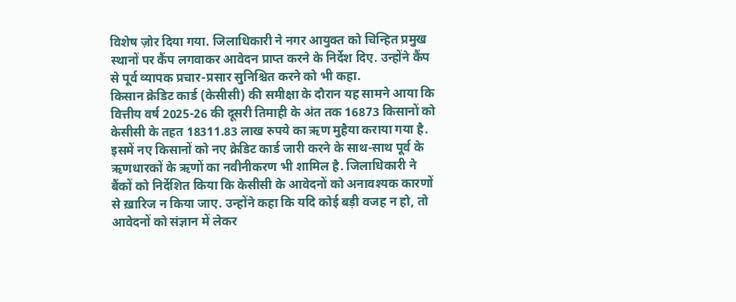विशेष ज़ोर दिया गया. जिलाधिकारी ने नगर आयुक्त को चिन्हित प्रमुख स्थानों पर कैंप लगवाकर आवेदन प्राप्त करने के निर्देश दिए. उन्होंने कैंप से पूर्व व्यापक प्रचार-प्रसार सुनिश्चित करने को भी कहा.
किसान क्रेडिट कार्ड (केसीसी) की समीक्षा के दौरान यह सामने आया कि वित्तीय वर्ष 2025-26 की दूसरी तिमाही के अंत तक 16873 किसानों को केसीसी के तहत 18311.83 लाख रुपये का ऋण मुहैया कराया गया है. इसमें नए किसानों को नए क्रेडिट कार्ड जारी करने के साथ-साथ पूर्व के ऋणधारकों के ऋणों का नवीनीकरण भी शामिल है. जिलाधिकारी ने बैंकों को निर्देशित किया कि केसीसी के आवेदनों को अनावश्यक कारणों से ख़ारिज न किया जाए. उन्होंने कहा कि यदि कोई बड़ी वजह न हो, तो आवेदनों को संज्ञान में लेकर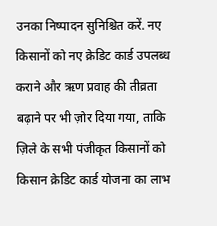उनका निष्पादन सुनिश्चित करें. नए किसानों को नए क्रेडिट कार्ड उपलब्ध कराने और ऋण प्रवाह की तीव्रता बढ़ाने पर भी ज़ोर दिया गया, ताकि ज़िले के सभी पंजीकृत किसानों को किसान क्रेडिट कार्ड योजना का लाभ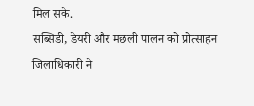मिल सके.
सब्सिडी, डेयरी और मछली पालन को प्रोत्साहन
जिलाधिकारी ने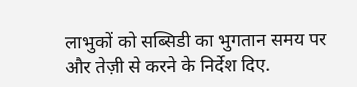लाभुकों को सब्सिडी का भुगतान समय पर और तेज़ी से करने के निर्देश दिए.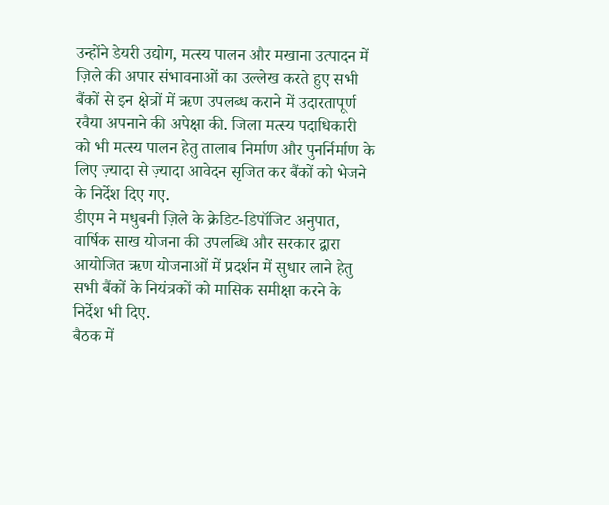उन्होंने डेयरी उद्योग, मत्स्य पालन और मखाना उत्पादन में ज़िले की अपार संभावनाओं का उल्लेख करते हुए सभी बैंकों से इन क्षेत्रों में ऋण उपलब्ध कराने में उदारतापूर्ण रवैया अपनाने की अपेक्षा की. जिला मत्स्य पदाधिकारी को भी मत्स्य पालन हेतु तालाब निर्माण और पुनर्निर्माण के लिए ज़्यादा से ज़्यादा आवेदन सृजित कर बैंकों को भेजने के निर्देश दिए गए.
डीएम ने मधुबनी ज़िले के क्रेडिट-डिपॉजिट अनुपात, वार्षिक साख योजना की उपलब्धि और सरकार द्वारा आयोजित ऋण योजनाओं में प्रदर्शन में सुधार लाने हेतु सभी बैंकों के नियंत्रकों को मासिक समीक्षा करने के निर्देश भी दिए.
बैठक में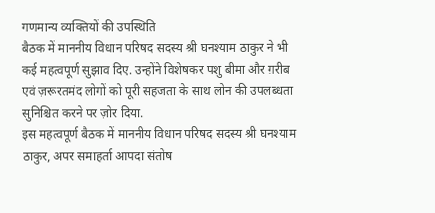गणमान्य व्यक्तियों की उपस्थिति
बैठक में माननीय विधान परिषद सदस्य श्री घनश्याम ठाकुर ने भी कई महत्वपूर्ण सुझाव दिए. उन्होंने विशेषकर पशु बीमा और ग़रीब एवं ज़रूरतमंद लोगों को पूरी सहजता के साथ लोन की उपलब्धता सुनिश्चित करने पर ज़ोर दिया.
इस महत्वपूर्ण बैठक में माननीय विधान परिषद सदस्य श्री घनश्याम ठाकुर, अपर समाहर्ता आपदा संतोष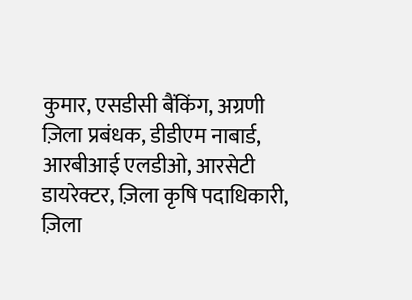कुमार, एसडीसी बैंकिंग, अग्रणी ज़िला प्रबंधक, डीडीएम नाबार्ड, आरबीआई एलडीओ, आरसेटी डायरेक्टर, ज़िला कृषि पदाधिकारी, ज़िला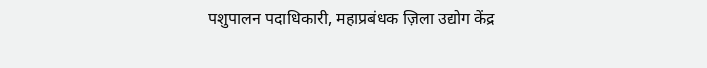पशुपालन पदाधिकारी, महाप्रबंधक ज़िला उद्योग केंद्र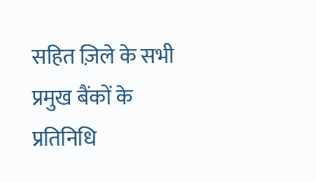सहित ज़िले के सभी प्रमुख बैंकों के प्रतिनिधि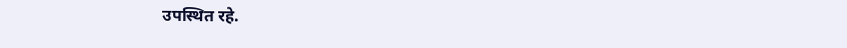उपस्थित रहे.